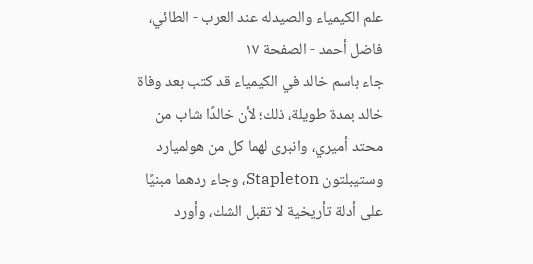علم الكيمياء والصيدله عند العرب - الطائي، فاضل أحمد - الصفحة ١٧
جاء باسم خالد في الكيمياء قد كتب بعد وفاة خالد بمدة طويلة، ذلك؛ لأن خالدًا شاب من محتد أميري، وانبرى لهما كل من هولميارد وستيبلتون Stapleton، وجاء ردهما مبنيًا على أدلة تأريخية لا تقبل الشك، وأورد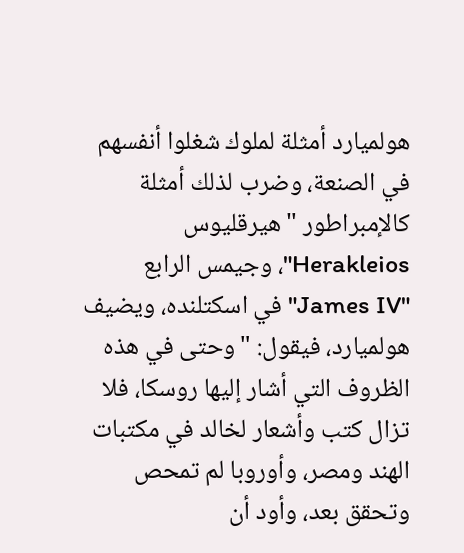هولميارد أمثلة لملوك شغلوا أنفسهم في الصنعة، وضرب لذلك أمثلة كالإمبراطور "هيرقليوس Herakleios"، وجيمس الرابع "James IV" في اسكتلنده، ويضيف هولميارد، فيقول: "وحتى في هذه الظروف التي أشار إليها روسكا، فلا تزال كتب وأشعار لخالد في مكتبات الهند ومصر، وأوروبا لم تمحص وتحقق بعد، وأود أن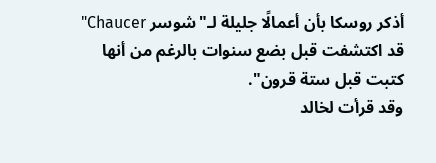أذكر روسكا بأن أعمالًا جليلة لـ"شوسر Chaucer" قد اكتشفت قبل بضع سنوات بالرغم من أنها كتبت قبل ستة قرون".
وقد قرأت لخالد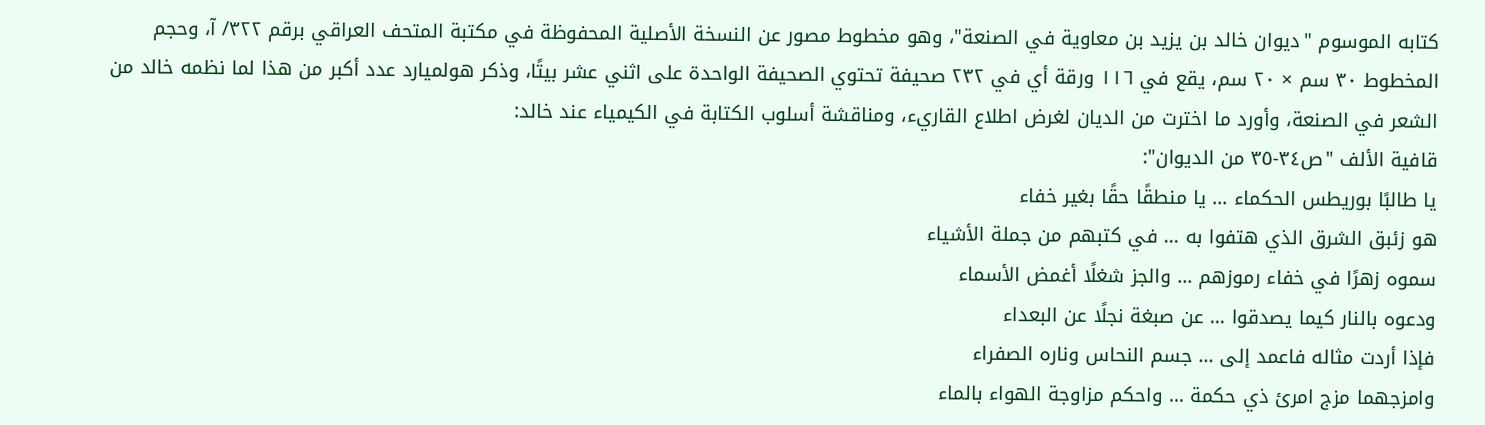كتابه الموسوم "ديوان خالد بن يزيد بن معاوية في الصنعة"، وهو مخطوط مصور عن النسخة الأصلية المحفوظة في مكتبة المتحف العراقي برقم ٣٢٢/ آ، وحجم المخطوط ٣٠ سم × ٢٠ سم، يقع في ١١٦ ورقة أي في ٢٣٢ صحيفة تحتوي الصحيفة الواحدة على اثني عشر بيتًا، وذكر هولميارد عدد أكبر من هذا لما نظمه خالد من الشعر في الصنعة، وأورد ما اخترت من الديان لغرض اطلاع القاريء، ومناقشة أسلوب الكتابة في الكيمياء عند خالد:
قافية الألف "ص٣٤-٣٥ من الديوان":
يا طالبًا بوريطس الحكماء ... يا منطقًا حقًا بغير خفاء
هو زئبق الشرق الذي هتفوا به ... في كتبهم من جملة الأشياء
سموه زهرًا في خفاء رموزهم ... والجز شغلًا أغمض الأسماء
ودعوه بالنار كيما يصدقوا ... عن صبغة نجلًا عن البعداء
فإذا أردت مثاله فاعمد إلى ... جسم النحاس وناره الصفراء
وامزجهما مزج امرئ ذي حكمة ... واحكم مزاوجة الهواء بالماء